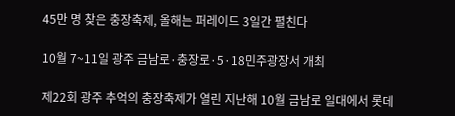45만 명 찾은 충장축제, 올해는 퍼레이드 3일간 펼친다

10월 7~11일 광주 금남로·충장로·5·18민주광장서 개최

제22회 광주 추억의 충장축제가 열린 지난해 10월 금남로 일대에서 롯데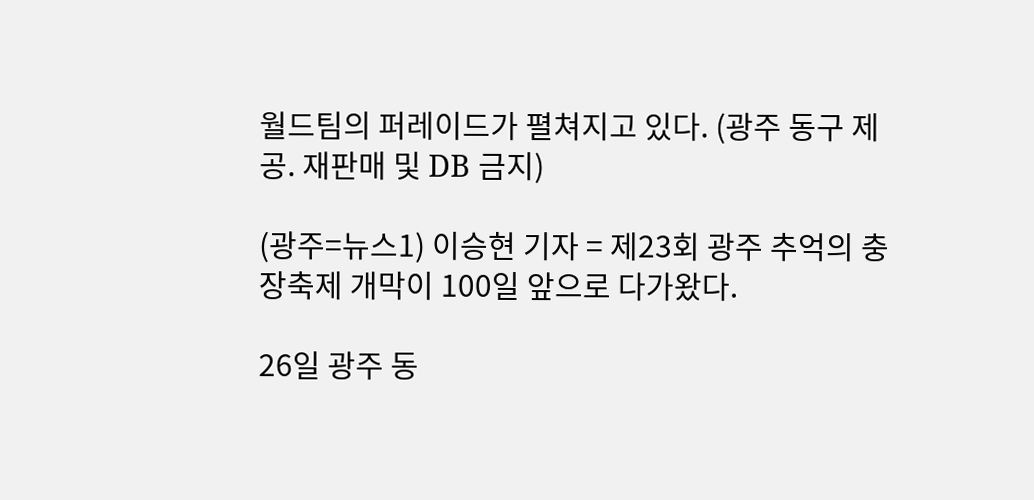월드팀의 퍼레이드가 펼쳐지고 있다. (광주 동구 제공. 재판매 및 DB 금지)

(광주=뉴스1) 이승현 기자 = 제23회 광주 추억의 충장축제 개막이 100일 앞으로 다가왔다.

26일 광주 동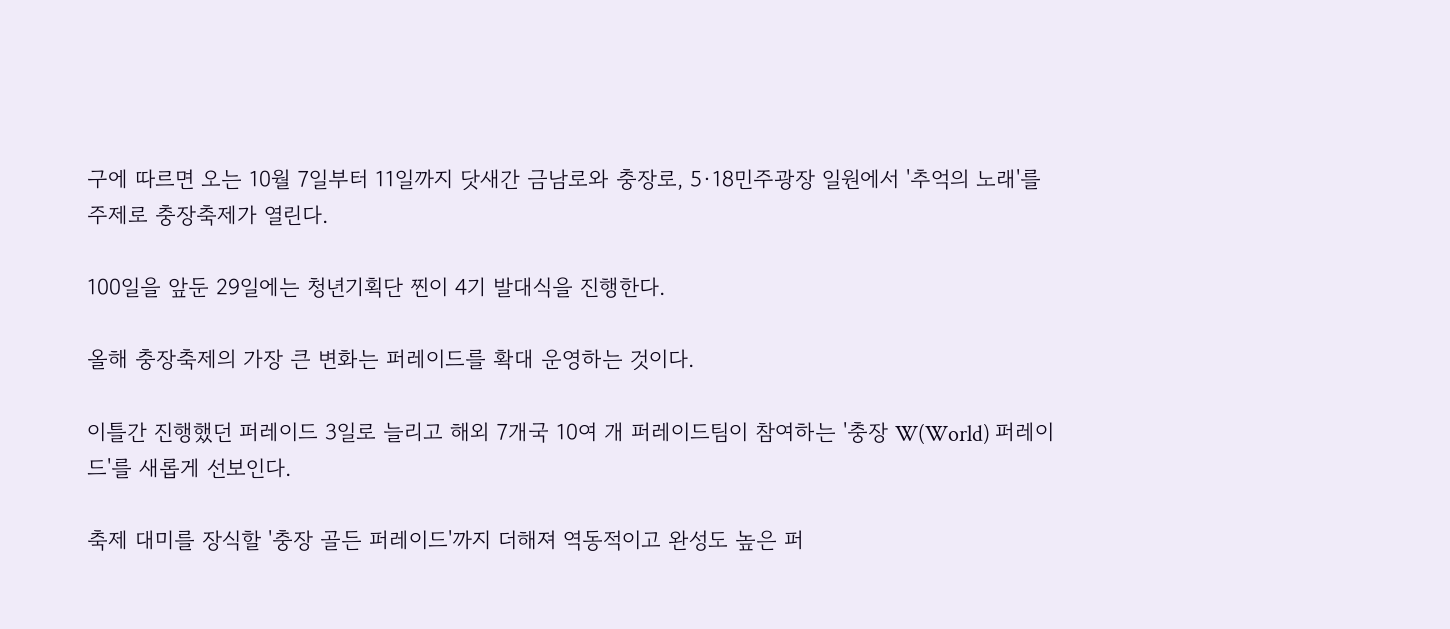구에 따르면 오는 10월 7일부터 11일까지 닷새간 금남로와 충장로, 5·18민주광장 일원에서 '추억의 노래'를 주제로 충장축제가 열린다.

100일을 앞둔 29일에는 청년기획단 찐이 4기 발대식을 진행한다.

올해 충장축제의 가장 큰 변화는 퍼레이드를 확대 운영하는 것이다.

이틀간 진행했던 퍼레이드 3일로 늘리고 해외 7개국 10여 개 퍼레이드팀이 참여하는 '충장 W(World) 퍼레이드'를 새롭게 선보인다.

축제 대미를 장식할 '충장 골든 퍼레이드'까지 더해져 역동적이고 완성도 높은 퍼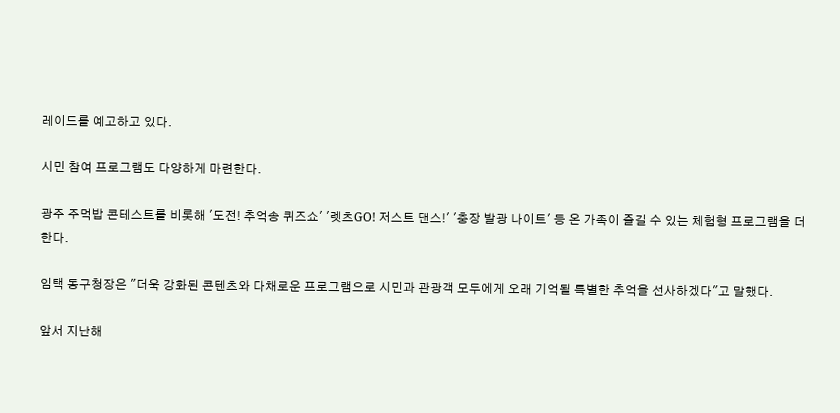레이드를 예고하고 있다.

시민 참여 프로그램도 다양하게 마련한다.

광주 주먹밥 콘테스트를 비롯해 '도전! 추억송 퀴즈쇼' '렛츠GO! 저스트 댄스!' '충장 발광 나이트' 등 온 가족이 즐길 수 있는 체험형 프로그램을 더한다.

임택 동구청장은 "더욱 강화된 콘텐츠와 다채로운 프로그램으로 시민과 관광객 모두에게 오래 기억될 특별한 추억을 선사하겠다"고 말했다.

앞서 지난해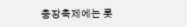충장축제에는 롯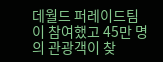데월드 퍼레이드팀이 참여했고 45만 명의 관광객이 찾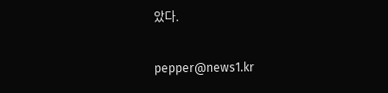았다.

pepper@news1.kr